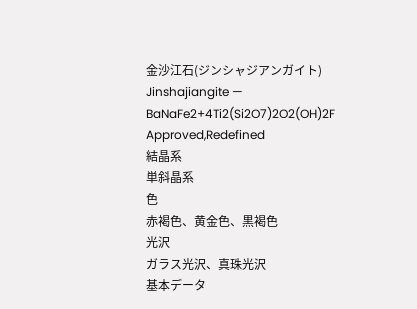金沙江石(ジンシャジアンガイト)
Jinshajiangite — BaNaFe2+4Ti2(Si2O7)2O2(OH)2F
Approved,Redefined
結晶系
単斜晶系
色
赤褐色、黄金色、黒褐色
光沢
ガラス光沢、真珠光沢
基本データ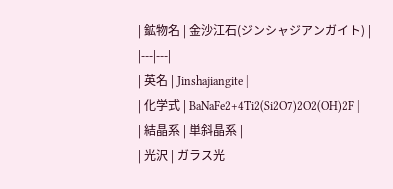| 鉱物名 | 金沙江石(ジンシャジアンガイト) |
|---|---|
| 英名 | Jinshajiangite |
| 化学式 | BaNaFe2+4Ti2(Si2O7)2O2(OH)2F |
| 結晶系 | 単斜晶系 |
| 光沢 | ガラス光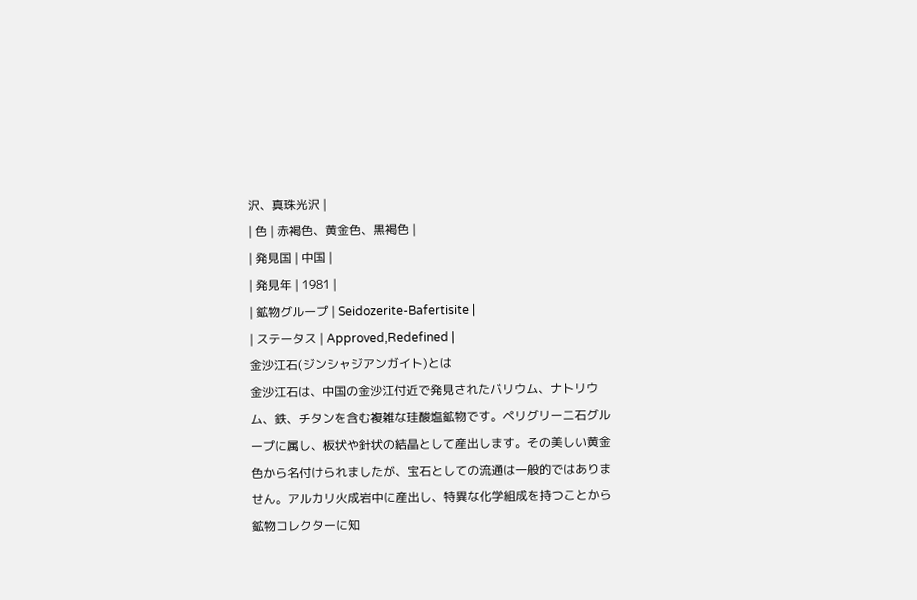沢、真珠光沢 |
| 色 | 赤褐色、黄金色、黒褐色 |
| 発見国 | 中国 |
| 発見年 | 1981 |
| 鉱物グループ | Seidozerite-Bafertisite |
| ステータス | Approved,Redefined |
金沙江石(ジンシャジアンガイト)とは
金沙江石は、中国の金沙江付近で発見されたバリウム、ナトリウム、鉄、チタンを含む複雑な珪酸塩鉱物です。ペリグリーニ石グループに属し、板状や針状の結晶として産出します。その美しい黄金色から名付けられましたが、宝石としての流通は一般的ではありません。アルカリ火成岩中に産出し、特異な化学組成を持つことから鉱物コレクターに知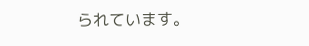られています。